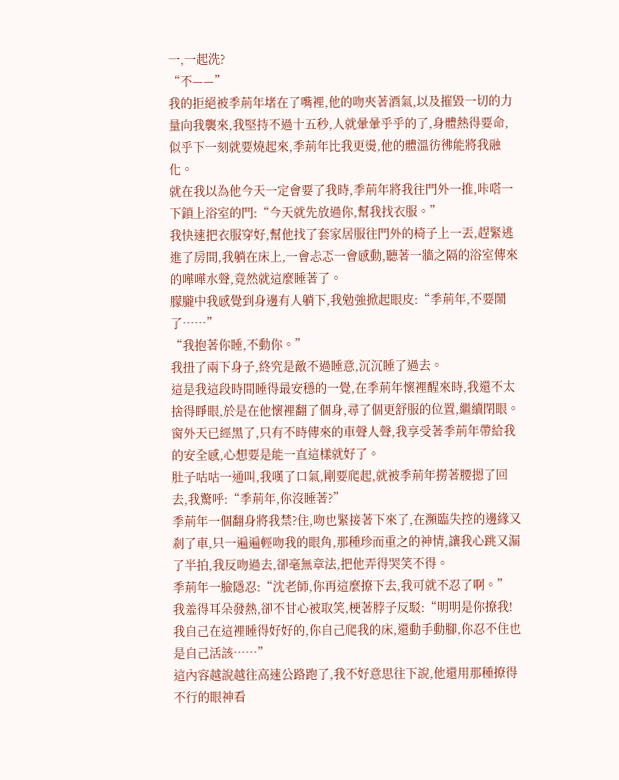一,一起洗?
“不——”
我的拒絕被季荊年堵在了嘴裡,他的吻夾著酒氣,以及摧毀一切的力量向我襲來,我堅持不過十五秒,人就暈暈乎乎的了,身體熱得要命,似乎下一刻就要燒起來,季荊年比我更燙,他的體溫彷彿能將我融化。
就在我以為他今天一定會要了我時,季荊年將我往門外一推,咔嗒一下鎖上浴室的門:“今天就先放過你,幫我找衣服。”
我快速把衣服穿好,幫他找了套家居服往門外的椅子上一丟,趕緊逃進了房間,我躺在床上,一會忐忑一會感動,聽著一牆之隔的浴室傳來的嘩嘩水聲,竟然就這麼睡著了。
朦朧中我感覺到身邊有人躺下,我勉強掀起眼皮:“季荊年,不要鬧了……”
“我抱著你睡,不動你。”
我扭了兩下身子,終究是敵不過睡意,沉沉睡了過去。
這是我這段時間睡得最安穩的一覺,在季荊年懷裡醒來時,我還不太捨得睜眼,於是在他懷裡翻了個身,尋了個更舒服的位置,繼續閉眼。
窗外天已經黑了,只有不時傳來的車聲人聲,我享受著季荊年帶給我的安全感,心想要是能一直這樣就好了。
肚子咕咕一通叫,我嘆了口氣,剛要爬起,就被季荊年撈著腰摁了回去,我驚呼:“季荊年,你沒睡著?”
季荊年一個翻身將我禁?住,吻也緊接著下來了,在瀕臨失控的邊緣又剎了車,只一遍遍輕吻我的眼角,那種珍而重之的神情,讓我心跳又漏了半拍,我反吻過去,卻毫無章法,把他弄得哭笑不得。
季荊年一臉隱忍:“沈老師,你再這麼撩下去,我可就不忍了啊。”
我羞得耳朵發熱,卻不甘心被取笑,梗著脖子反駁:“明明是你撩我!我自己在這裡睡得好好的,你自己爬我的床,還動手動腳,你忍不住也是自己活該……”
這內容越說越往高速公路跑了,我不好意思往下說,他還用那種撩得不行的眼神看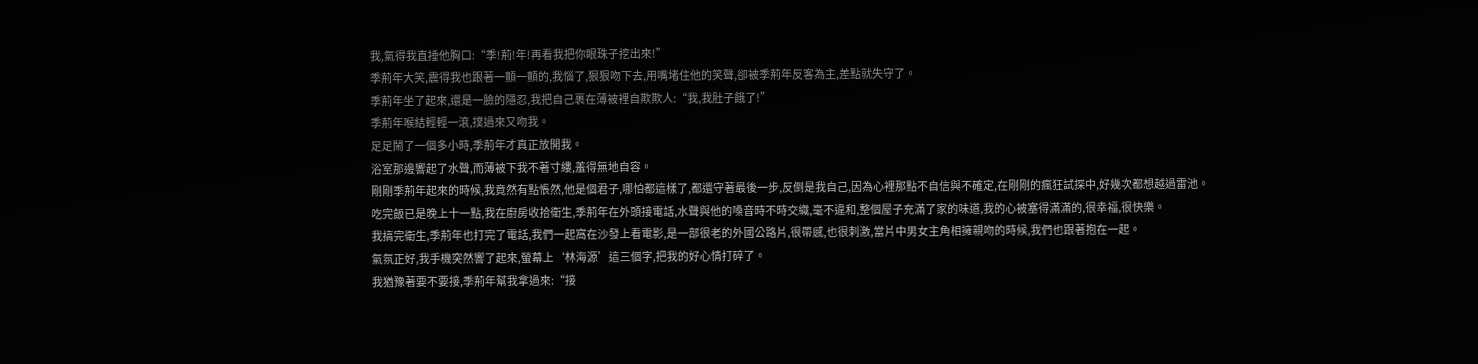我,氣得我直捶他胸口:“季!荊!年!再看我把你眼珠子挖出來!”
季荊年大笑,震得我也跟著一顫一顫的,我惱了,狠狠吻下去,用嘴堵住他的笑聲,卻被季荊年反客為主,差點就失守了。
季荊年坐了起來,還是一臉的隱忍,我把自己裹在薄被裡自欺欺人:“我,我肚子餓了!”
季荊年喉結輕輕一滾,撲過來又吻我。
足足鬧了一個多小時,季荊年才真正放開我。
浴室那邊響起了水聲,而薄被下我不著寸縷,羞得無地自容。
剛剛季荊年起來的時候,我竟然有點悵然,他是個君子,哪怕都這樣了,都還守著最後一步,反倒是我自己,因為心裡那點不自信與不確定,在剛剛的瘋狂試探中,好幾次都想越過雷池。
吃完飯已是晚上十一點,我在廚房收拾衛生,季荊年在外頭接電話,水聲與他的嗓音時不時交織,毫不違和,整個屋子充滿了家的味道,我的心被塞得滿滿的,很幸福,很快樂。
我搞完衛生,季荊年也打完了電話,我們一起窩在沙發上看電影,是一部很老的外國公路片,很帶感,也很刺激,當片中男女主角相擁親吻的時候,我們也跟著抱在一起。
氣氛正好,我手機突然響了起來,螢幕上‘林海源’這三個字,把我的好心情打碎了。
我猶豫著要不要接,季荊年幫我拿過來:“接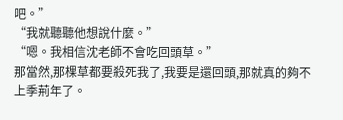吧。”
“我就聽聽他想說什麼。”
“嗯。我相信沈老師不會吃回頭草。”
那當然,那棵草都要殺死我了,我要是還回頭,那就真的夠不上季荊年了。